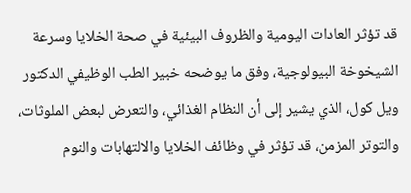قد تؤثر العادات اليومية والظروف البيئية في صحة الخلايا وسرعة الشيخوخة البيولوجية، وفق ما يوضحه خبير الطب الوظيفي الدكتور ويل كول، الذي يشير إلى أن النظام الغذائي، والتعرض لبعض الملوثات، والتوتر المزمن، قد تؤثر في وظائف الخلايا والالتهابات والنوم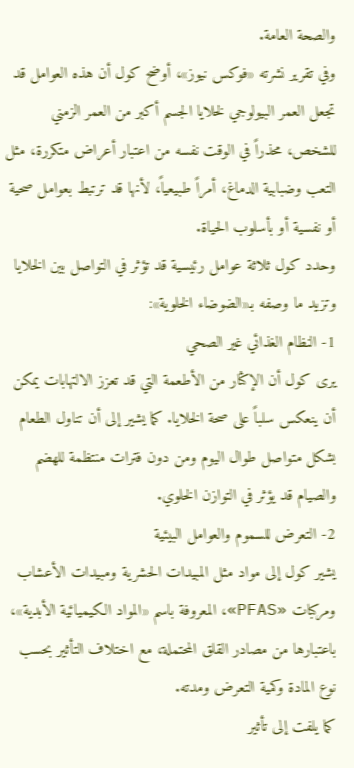والصحة العامة.
وفي تقرير نشرته «فوكس نيوز»، أوضح كول أن هذه العوامل قد تجعل العمر البيولوجي لخلايا الجسم أكبر من العمر الزمني للشخص، محذراً في الوقت نفسه من اعتبار أعراض متكررة، مثل التعب وضبابية الدماغ، أمراً طبيعياً، لأنها قد ترتبط بعوامل صحية أو نفسية أو بأسلوب الحياة.
وحدد كول ثلاثة عوامل رئيسية قد تؤثر في التواصل بين الخلايا وتزيد ما وصفه بـ«الضوضاء الخلوية»:
1- النظام الغذائي غير الصحي
يرى كول أن الإكثار من الأطعمة التي قد تعزز الالتهابات يمكن أن ينعكس سلباً على صحة الخلايا. كما يشير إلى أن تناول الطعام بشكل متواصل طوال اليوم ومن دون فترات منتظمة للهضم والصيام قد يؤثر في التوازن الخلوي.
2- التعرض للسموم والعوامل البيئية
يشير كول إلى مواد مثل المبيدات الحشرية ومبيدات الأعشاب ومركبات «PFAS»، المعروفة باسم «المواد الكيميائية الأبدية»، باعتبارها من مصادر القلق المحتملة، مع اختلاف التأثير بحسب نوع المادة وكمية التعرض ومدته.
كما يلفت إلى تأثير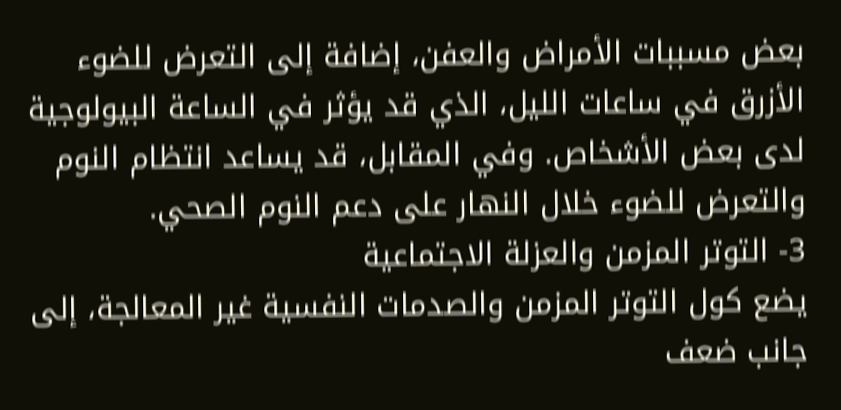بعض مسببات الأمراض والعفن، إضافة إلى التعرض للضوء الأزرق في ساعات الليل، الذي قد يؤثر في الساعة البيولوجية لدى بعض الأشخاص. وفي المقابل، قد يساعد انتظام النوم والتعرض للضوء خلال النهار على دعم النوم الصحي.
3- التوتر المزمن والعزلة الاجتماعية
يضع كول التوتر المزمن والصدمات النفسية غير المعالجة، إلى جانب ضعف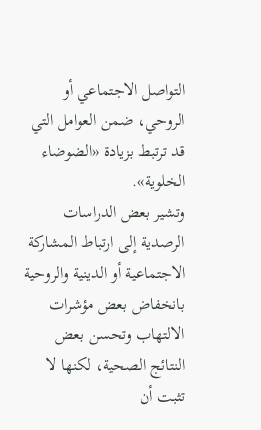التواصل الاجتماعي أو الروحي، ضمن العوامل التي قد ترتبط بزيادة «الضوضاء الخلوية».
وتشير بعض الدراسات الرصدية إلى ارتباط المشاركة الاجتماعية أو الدينية والروحية بانخفاض بعض مؤشرات الالتهاب وتحسن بعض النتائج الصحية، لكنها لا تثبت أن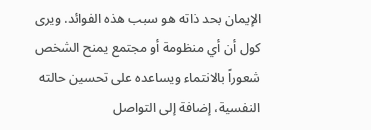الإيمان بحد ذاته هو سبب هذه الفوائد. ويرى كول أن أي منظومة أو مجتمع يمنح الشخص شعوراً بالانتماء ويساعده على تحسين حالته النفسية، إضافة إلى التواصل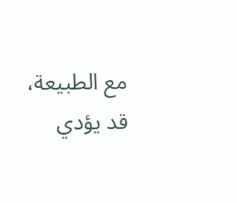مع الطبيعة، قد يؤدي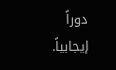دوراً إيجابياً.